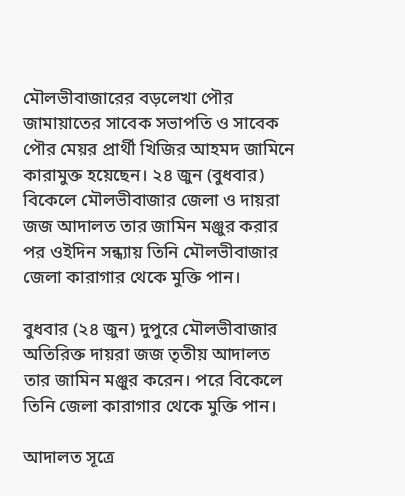মৌলভীবাজারের বড়লেখা পৌর জামায়াতের সাবেক সভাপতি ও সাবেক পৌর মেয়র প্রার্থী খিজির আহমদ জামিনে কারামুক্ত হয়েছেন। ২৪ জুন (বুধবার) বিকেলে মৌলভীবাজার জেলা ও দায়রা জজ আদালত তার জামিন মঞ্জুর করার পর ওইদিন সন্ধ্যায় তিনি মৌলভীবাজার জেলা কারাগার থেকে মুক্তি পান।

বুধবার (২৪ জুন) দুপুরে মৌলভীবাজার অতিরিক্ত দায়রা জজ তৃতীয় আদালত তার জামিন মঞ্জুর করেন। পরে বিকেলে তিনি জেলা কারাগার থেকে মুক্তি পান।

আদালত সূত্রে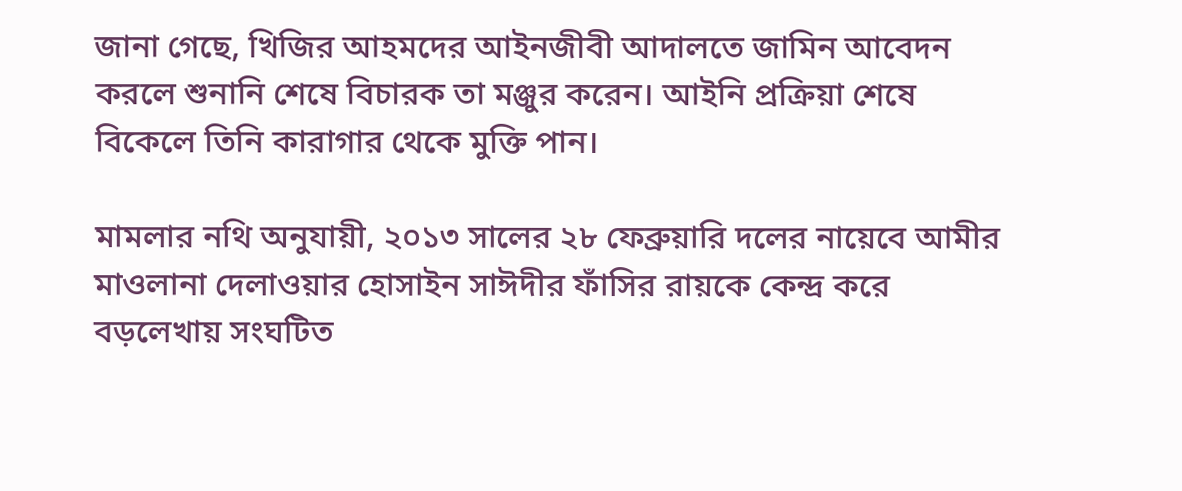জানা গেছে, খিজির আহমদের আইনজীবী আদালতে জামিন আবেদন করলে শুনানি শেষে বিচারক তা মঞ্জুর করেন। আইনি প্রক্রিয়া শেষে বিকেলে তিনি কারাগার থেকে মুক্তি পান।

মামলার নথি অনুযায়ী, ২০১৩ সালের ২৮ ফেব্রুয়ারি দলের নায়েবে আমীর মাওলানা দেলাওয়ার হোসাইন সাঈদীর ফাঁসির রায়কে কেন্দ্র করে বড়লেখায় সংঘটিত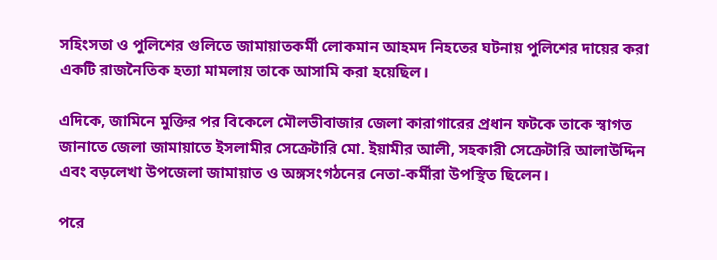সহিংসতা ও পুলিশের গুলিতে জামায়াতকর্মী লোকমান আহমদ নিহতের ঘটনায় পুলিশের দায়ের করা একটি রাজনৈতিক হত্যা মামলায় তাকে আসামি করা হয়েছিল।

এদিকে, জামিনে মুক্তির পর বিকেলে মৌলভীবাজার জেলা কারাগারের প্রধান ফটকে তাকে স্বাগত জানাতে জেলা জামায়াতে ইসলামীর সেক্রেটারি মো. ইয়ামীর আলী, সহকারী সেক্রেটারি আলাউদ্দিন এবং বড়লেখা উপজেলা জামায়াত ও অঙ্গসংগঠনের নেতা-কর্মীরা উপস্থিত ছিলেন।

পরে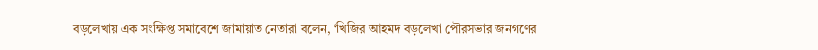বড়লেখায় এক সংক্ষিপ্ত সমাবেশে জামায়াত নেতারা বলেন, ‘খিজির আহমদ বড়লেখা পৌরসভার জনগণের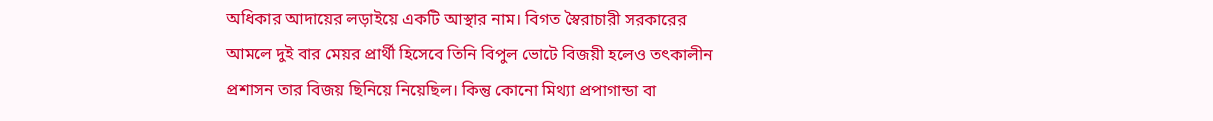অধিকার আদায়ের লড়াইয়ে একটি আস্থার নাম। বিগত স্বৈরাচারী সরকারের আমলে দুই বার মেয়র প্রার্থী হিসেবে তিনি বিপুল ভোটে বিজয়ী হলেও তৎকালীন প্রশাসন তার বিজয় ছিনিয়ে নিয়েছিল। কিন্তু কোনো মিথ্যা প্রপাগান্ডা বা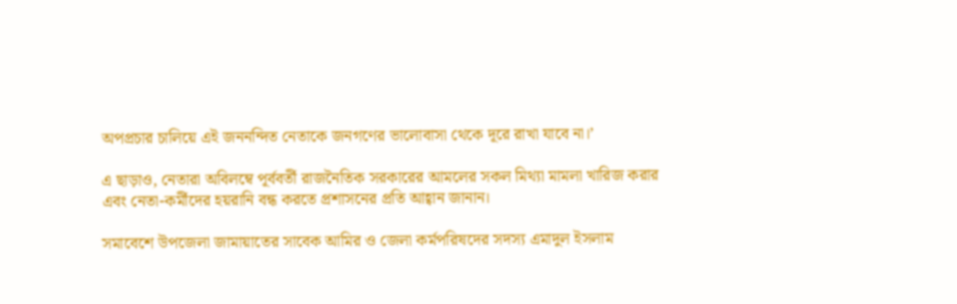অপপ্রচার চালিয়ে এই জননন্দিত নেতাকে জনগণের ভালোবাসা থেকে দূরে রাখা যাবে না।’

এ ছাড়াও, নেতারা অবিলম্বে পূর্ববর্তী রাজনৈতিক সরকারের আমলের সকল মিথ্যা মামলা খারিজ করার এবং নেতা-কর্মীদের হয়রানি বন্ধ করতে প্রশাসনের প্রতি আহ্বান জানান।

সমাবেশে উপজেলা জামায়াতের সাবেক আমির ও জেলা কর্মপরিষদের সদস্য এমাদুল ইসলাম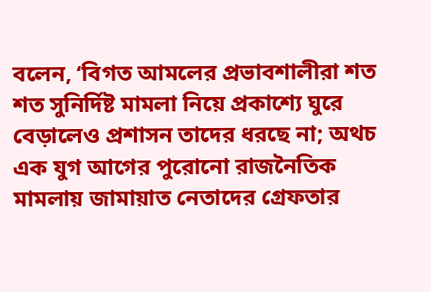বলেন, ‘বিগত আমলের প্রভাবশালীরা শত শত সুনির্দিষ্ট মামলা নিয়ে প্রকাশ্যে ঘুরে বেড়ালেও প্রশাসন তাদের ধরছে না; অথচ এক যুগ আগের পুরোনো রাজনৈতিক মামলায় জামায়াত নেতাদের গ্রেফতার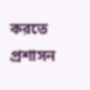করতে প্রশাসন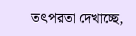তৎপরতা দেখাচ্ছে,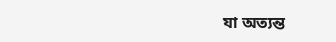যা অত্যন্ত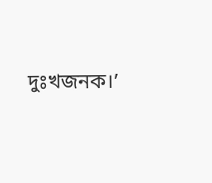দুঃখজনক।’